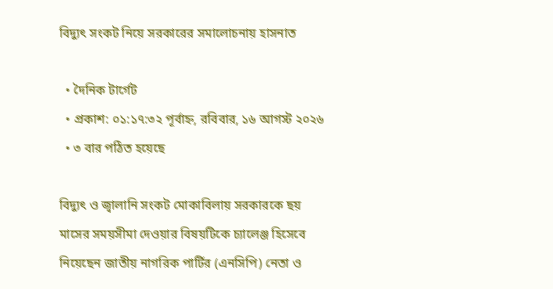বিদ্যুৎ সংকট নিয়ে সরকারের সমালোচনায় হাসনাত

  • দৈনিক টার্গেট
  • প্রকাশ: ০১:১৭:৩২ পূর্বাহ্ন, রবিবার, ১৬ আগস্ট ২০২৬
  • ৩ বার পঠিত হয়েছে

বিদ্যুৎ ও জ্বালানি সংকট মোকাবিলায় সরকারকে ছয় মাসের সময়সীমা দেওয়ার বিষয়টিকে চ্যালেঞ্জ হিসেবে নিয়েছেন জাতীয় নাগরিক পার্টির (এনসিপি) নেতা ও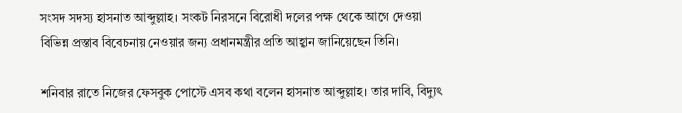সংসদ সদস্য হাসনাত আব্দুল্লাহ। সংকট নিরসনে বিরোধী দলের পক্ষ থেকে আগে দেওয়া বিভিন্ন প্রস্তাব বিবেচনায় নেওয়ার জন্য প্রধানমন্ত্রীর প্রতি আহ্বান জানিয়েছেন তিনি।

শনিবার রাতে নিজের ফেসবুক পোস্টে এসব কথা বলেন হাসনাত আব্দুল্লাহ। তার দাবি, বিদ্যুৎ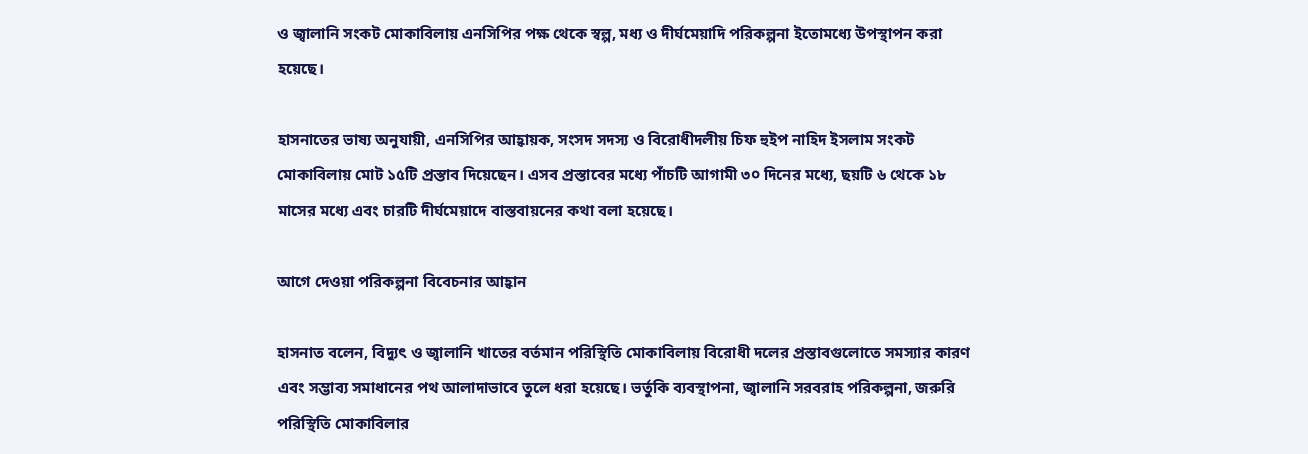ও জ্বালানি সংকট মোকাবিলায় এনসিপির পক্ষ থেকে স্বল্প, মধ্য ও দীর্ঘমেয়াদি পরিকল্পনা ইতোমধ্যে উপস্থাপন করা হয়েছে।

হাসনাতের ভাষ্য অনুযায়ী, এনসিপির আহ্বায়ক, সংসদ সদস্য ও বিরোধীদলীয় চিফ হুইপ নাহিদ ইসলাম সংকট মোকাবিলায় মোট ১৫টি প্রস্তাব দিয়েছেন। এসব প্রস্তাবের মধ্যে পাঁচটি আগামী ৩০ দিনের মধ্যে, ছয়টি ৬ থেকে ১৮ মাসের মধ্যে এবং চারটি দীর্ঘমেয়াদে বাস্তবায়নের কথা বলা হয়েছে।

আগে দেওয়া পরিকল্পনা বিবেচনার আহ্বান

হাসনাত বলেন, বিদ্যুৎ ও জ্বালানি খাতের বর্তমান পরিস্থিতি মোকাবিলায় বিরোধী দলের প্রস্তাবগুলোতে সমস্যার কারণ এবং সম্ভাব্য সমাধানের পথ আলাদাভাবে তুলে ধরা হয়েছে। ভর্তুকি ব্যবস্থাপনা, জ্বালানি সরবরাহ পরিকল্পনা, জরুরি পরিস্থিতি মোকাবিলার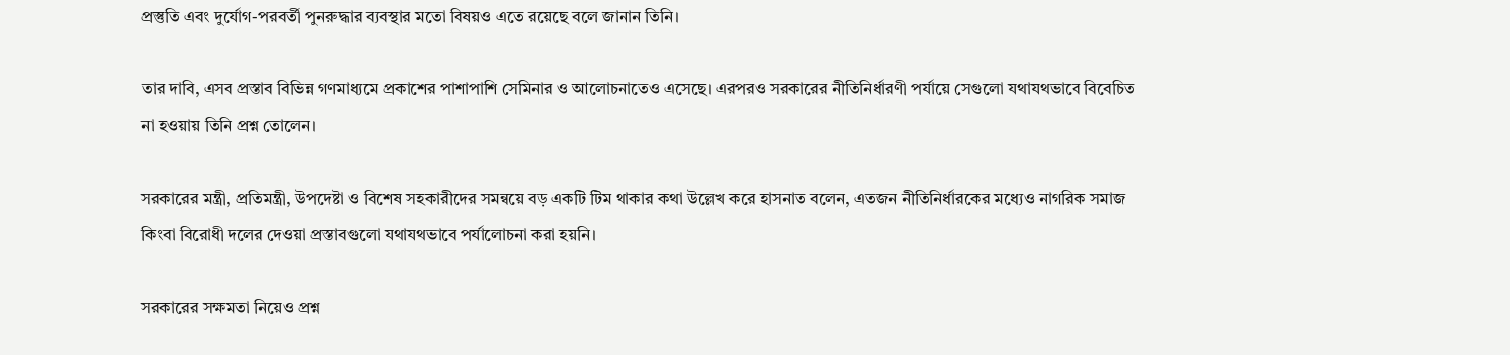প্রস্তুতি এবং দুর্যোগ-পরবর্তী পুনরুদ্ধার ব্যবস্থার মতো বিষয়ও এতে রয়েছে বলে জানান তিনি।

তার দাবি, এসব প্রস্তাব বিভিন্ন গণমাধ্যমে প্রকাশের পাশাপাশি সেমিনার ও আলোচনাতেও এসেছে। এরপরও সরকারের নীতিনির্ধারণী পর্যায়ে সেগুলো যথাযথভাবে বিবেচিত না হওয়ায় তিনি প্রশ্ন তোলেন।

সরকারের মন্ত্রী, প্রতিমন্ত্রী, উপদেষ্টা ও বিশেষ সহকারীদের সমন্বয়ে বড় একটি টিম থাকার কথা উল্লেখ করে হাসনাত বলেন, এতজন নীতিনির্ধারকের মধ্যেও নাগরিক সমাজ কিংবা বিরোধী দলের দেওয়া প্রস্তাবগুলো যথাযথভাবে পর্যালোচনা করা হয়নি।

সরকারের সক্ষমতা নিয়েও প্রশ্ন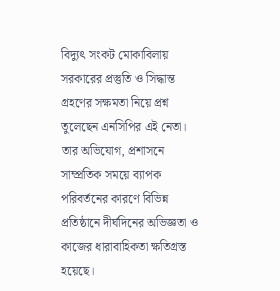বিদ্যুৎ সংকট মোকাবিলায় সরকারের প্রস্তুতি ও সিদ্ধান্ত গ্রহণের সক্ষমতা নিয়ে প্রশ্ন তুলেছেন এনসিপির এই নেতা। তার অভিযোগ, প্রশাসনে সাম্প্রতিক সময়ে ব্যাপক পরিবর্তনের কারণে বিভিন্ন প্রতিষ্ঠানে দীর্ঘদিনের অভিজ্ঞতা ও কাজের ধারাবাহিকতা ক্ষতিগ্রস্ত হয়েছে।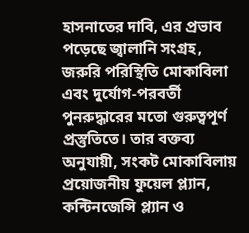হাসনাতের দাবি, এর প্রভাব পড়েছে জ্বালানি সংগ্রহ, জরুরি পরিস্থিতি মোকাবিলা এবং দুর্যোগ-পরবর্তী পুনরুদ্ধারের মতো গুরুত্বপূর্ণ প্রস্তুতিতে। তার বক্তব্য অনুযায়ী, সংকট মোকাবিলায় প্রয়োজনীয় ফুয়েল প্ল্যান, কন্টিনজেন্সি প্ল্যান ও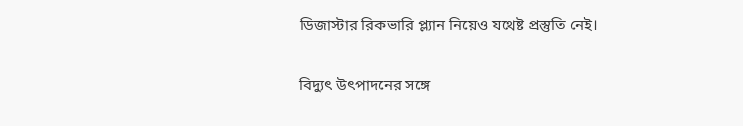ডিজাস্টার রিকভারি প্ল্যান নিয়েও যথেষ্ট প্রস্তুতি নেই।

বিদ্যুৎ উৎপাদনের সঙ্গে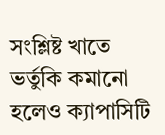সংশ্লিষ্ট খাতে ভর্তুকি কমানো হলেও ক্যাপাসিটি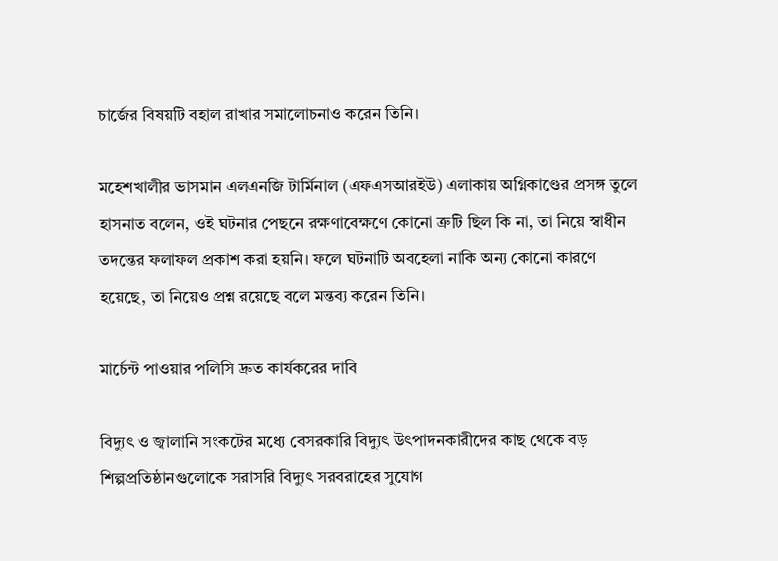চার্জের বিষয়টি বহাল রাখার সমালোচনাও করেন তিনি।

মহেশখালীর ভাসমান এলএনজি টার্মিনাল (এফএসআরইউ) এলাকায় অগ্নিকাণ্ডের প্রসঙ্গ তুলে হাসনাত বলেন, ওই ঘটনার পেছনে রক্ষণাবেক্ষণে কোনো ত্রুটি ছিল কি না, তা নিয়ে স্বাধীন তদন্তের ফলাফল প্রকাশ করা হয়নি। ফলে ঘটনাটি অবহেলা নাকি অন্য কোনো কারণে হয়েছে, তা নিয়েও প্রশ্ন রয়েছে বলে মন্তব্য করেন তিনি।

মার্চেন্ট পাওয়ার পলিসি দ্রুত কার্যকরের দাবি

বিদ্যুৎ ও জ্বালানি সংকটের মধ্যে বেসরকারি বিদ্যুৎ উৎপাদনকারীদের কাছ থেকে বড় শিল্পপ্রতিষ্ঠানগুলোকে সরাসরি বিদ্যুৎ সরবরাহের সুযোগ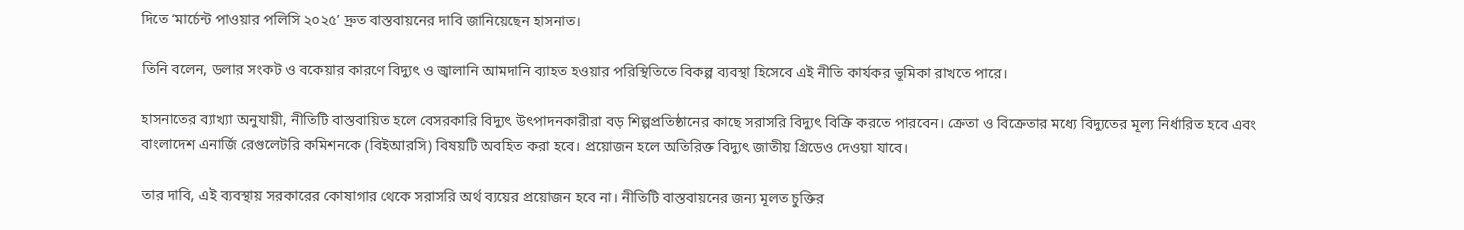দিতে ‘মার্চেন্ট পাওয়ার পলিসি ২০২৫’ দ্রুত বাস্তবায়নের দাবি জানিয়েছেন হাসনাত।

তিনি বলেন, ডলার সংকট ও বকেয়ার কারণে বিদ্যুৎ ও জ্বালানি আমদানি ব্যাহত হওয়ার পরিস্থিতিতে বিকল্প ব্যবস্থা হিসেবে এই নীতি কার্যকর ভূমিকা রাখতে পারে।

হাসনাতের ব্যাখ্যা অনুযায়ী, নীতিটি বাস্তবায়িত হলে বেসরকারি বিদ্যুৎ উৎপাদনকারীরা বড় শিল্পপ্রতিষ্ঠানের কাছে সরাসরি বিদ্যুৎ বিক্রি করতে পারবেন। ক্রেতা ও বিক্রেতার মধ্যে বিদ্যুতের মূল্য নির্ধারিত হবে এবং বাংলাদেশ এনার্জি রেগুলেটরি কমিশনকে (বিইআরসি) বিষয়টি অবহিত করা হবে। প্রয়োজন হলে অতিরিক্ত বিদ্যুৎ জাতীয় গ্রিডেও দেওয়া যাবে।

তার দাবি, এই ব্যবস্থায় সরকারের কোষাগার থেকে সরাসরি অর্থ ব্যয়ের প্রয়োজন হবে না। নীতিটি বাস্তবায়নের জন্য মূলত চুক্তির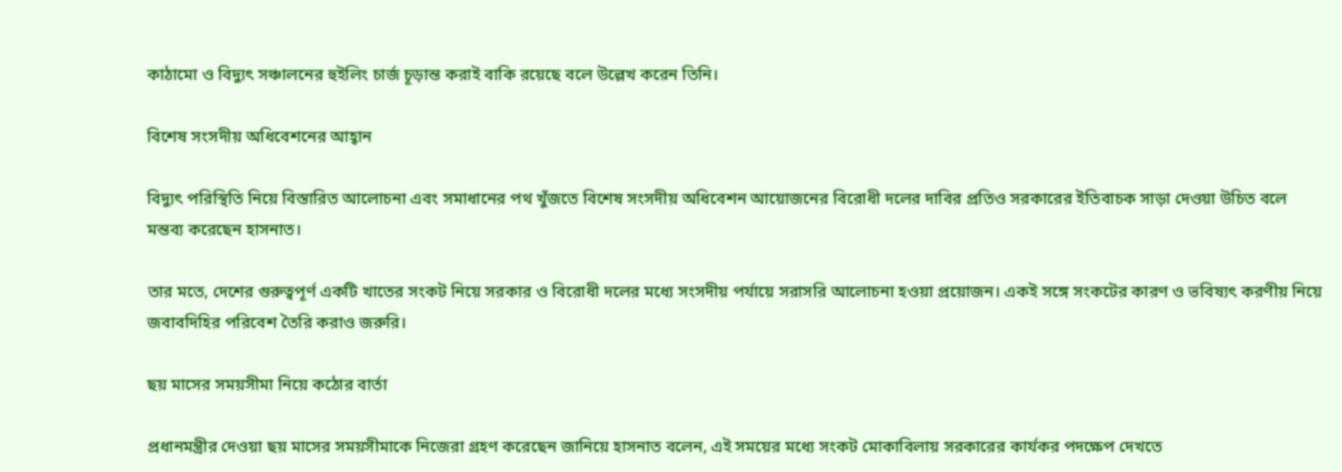কাঠামো ও বিদ্যুৎ সঞ্চালনের হুইলিং চার্জ চূড়ান্ত করাই বাকি রয়েছে বলে উল্লেখ করেন তিনি।

বিশেষ সংসদীয় অধিবেশনের আহ্বান

বিদ্যুৎ পরিস্থিতি নিয়ে বিস্তারিত আলোচনা এবং সমাধানের পথ খুঁজতে বিশেষ সংসদীয় অধিবেশন আয়োজনের বিরোধী দলের দাবির প্রতিও সরকারের ইতিবাচক সাড়া দেওয়া উচিত বলে মন্তব্য করেছেন হাসনাত।

তার মতে, দেশের গুরুত্বপূর্ণ একটি খাতের সংকট নিয়ে সরকার ও বিরোধী দলের মধ্যে সংসদীয় পর্যায়ে সরাসরি আলোচনা হওয়া প্রয়োজন। একই সঙ্গে সংকটের কারণ ও ভবিষ্যৎ করণীয় নিয়ে জবাবদিহির পরিবেশ তৈরি করাও জরুরি।

ছয় মাসের সময়সীমা নিয়ে কঠোর বার্তা

প্রধানমন্ত্রীর দেওয়া ছয় মাসের সময়সীমাকে নিজেরা গ্রহণ করেছেন জানিয়ে হাসনাত বলেন, এই সময়ের মধ্যে সংকট মোকাবিলায় সরকারের কার্যকর পদক্ষেপ দেখতে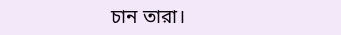চান তারা।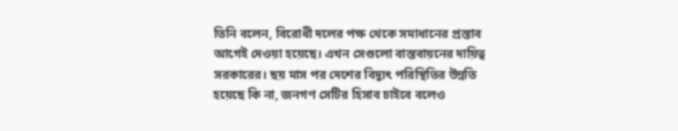তিনি বলেন, বিরোধী দলের পক্ষ থেকে সমাধানের প্রস্তাব আগেই দেওয়া হয়েছে। এখন সেগুলো বাস্তবায়নের দায়িত্ব সরকারের। ছয় মাস পর দেশের বিদ্যুৎ পরিস্থিতির উন্নতি হয়েছে কি না, জনগণ সেটির হিসাব চাইবে বলেও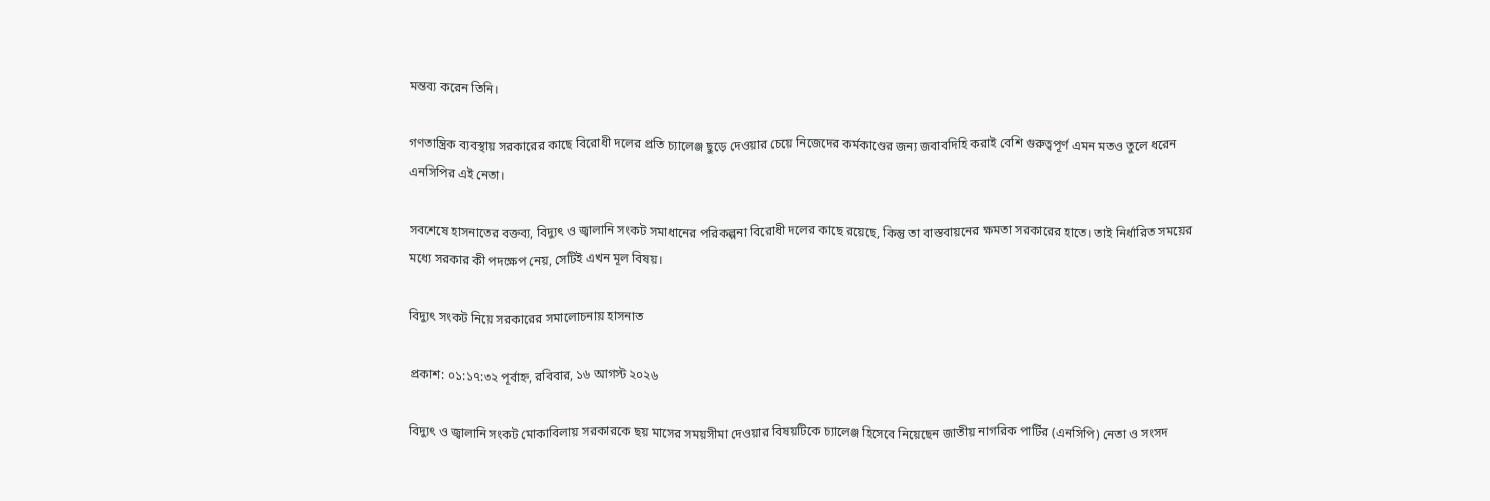মন্তব্য করেন তিনি।

গণতান্ত্রিক ব্যবস্থায় সরকারের কাছে বিরোধী দলের প্রতি চ্যালেঞ্জ ছুড়ে দেওয়ার চেয়ে নিজেদের কর্মকাণ্ডের জন্য জবাবদিহি করাই বেশি গুরুত্বপূর্ণ এমন মতও তুলে ধরেন এনসিপির এই নেতা।

সবশেষে হাসনাতের বক্তব্য, বিদ্যুৎ ও জ্বালানি সংকট সমাধানের পরিকল্পনা বিরোধী দলের কাছে রয়েছে, কিন্তু তা বাস্তবায়নের ক্ষমতা সরকারের হাতে। তাই নির্ধারিত সময়ের মধ্যে সরকার কী পদক্ষেপ নেয়, সেটিই এখন মূল বিষয়।

বিদ্যুৎ সংকট নিয়ে সরকারের সমালোচনায় হাসনাত

প্রকাশ: ০১:১৭:৩২ পূর্বাহ্ন, রবিবার, ১৬ আগস্ট ২০২৬

বিদ্যুৎ ও জ্বালানি সংকট মোকাবিলায় সরকারকে ছয় মাসের সময়সীমা দেওয়ার বিষয়টিকে চ্যালেঞ্জ হিসেবে নিয়েছেন জাতীয় নাগরিক পার্টির (এনসিপি) নেতা ও সংসদ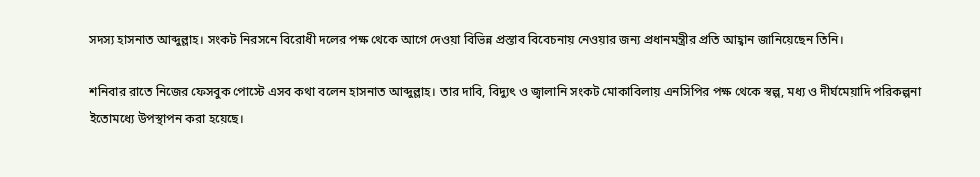সদস্য হাসনাত আব্দুল্লাহ। সংকট নিরসনে বিরোধী দলের পক্ষ থেকে আগে দেওয়া বিভিন্ন প্রস্তাব বিবেচনায় নেওয়ার জন্য প্রধানমন্ত্রীর প্রতি আহ্বান জানিয়েছেন তিনি।

শনিবার রাতে নিজের ফেসবুক পোস্টে এসব কথা বলেন হাসনাত আব্দুল্লাহ। তার দাবি, বিদ্যুৎ ও জ্বালানি সংকট মোকাবিলায় এনসিপির পক্ষ থেকে স্বল্প, মধ্য ও দীর্ঘমেয়াদি পরিকল্পনা ইতোমধ্যে উপস্থাপন করা হয়েছে।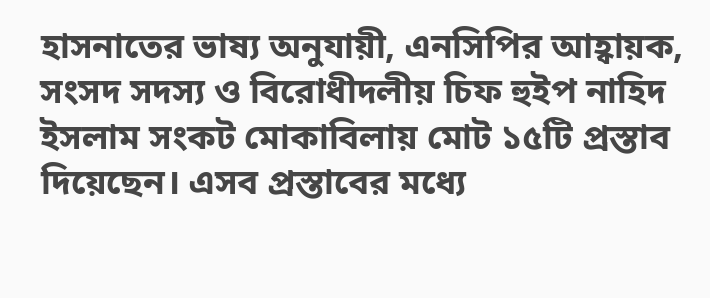হাসনাতের ভাষ্য অনুযায়ী, এনসিপির আহ্বায়ক, সংসদ সদস্য ও বিরোধীদলীয় চিফ হুইপ নাহিদ ইসলাম সংকট মোকাবিলায় মোট ১৫টি প্রস্তাব দিয়েছেন। এসব প্রস্তাবের মধ্যে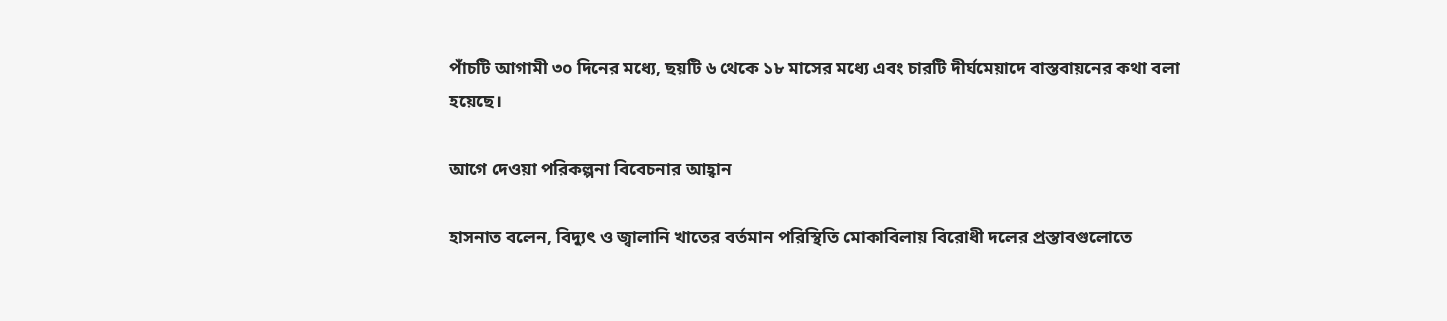পাঁচটি আগামী ৩০ দিনের মধ্যে, ছয়টি ৬ থেকে ১৮ মাসের মধ্যে এবং চারটি দীর্ঘমেয়াদে বাস্তবায়নের কথা বলা হয়েছে।

আগে দেওয়া পরিকল্পনা বিবেচনার আহ্বান

হাসনাত বলেন, বিদ্যুৎ ও জ্বালানি খাতের বর্তমান পরিস্থিতি মোকাবিলায় বিরোধী দলের প্রস্তাবগুলোতে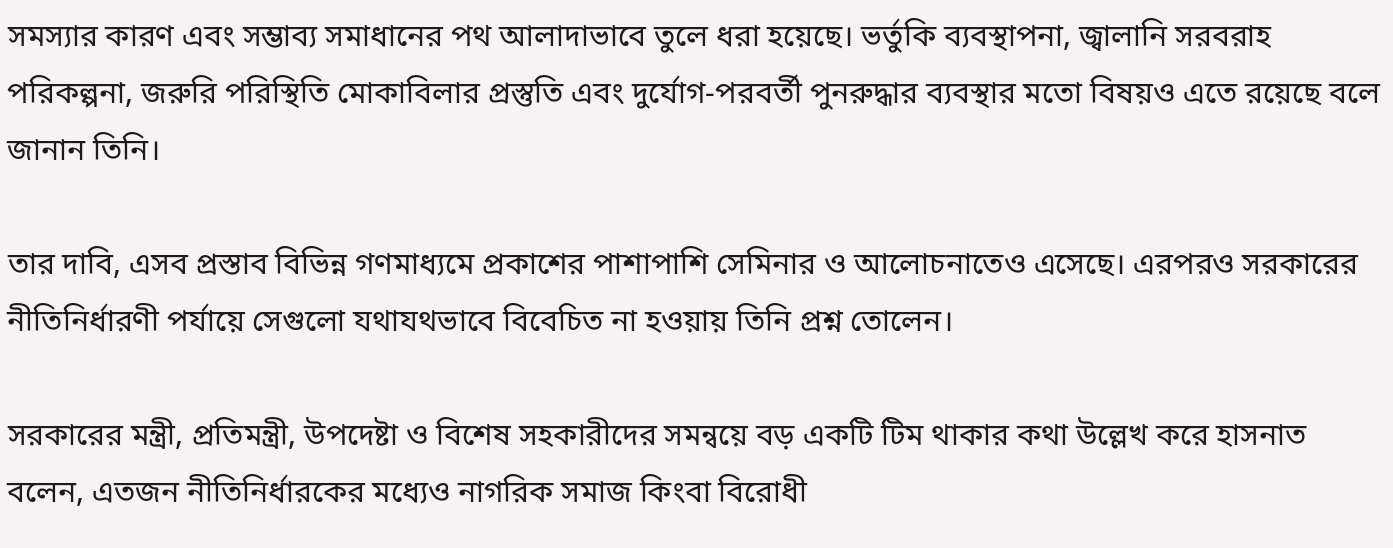সমস্যার কারণ এবং সম্ভাব্য সমাধানের পথ আলাদাভাবে তুলে ধরা হয়েছে। ভর্তুকি ব্যবস্থাপনা, জ্বালানি সরবরাহ পরিকল্পনা, জরুরি পরিস্থিতি মোকাবিলার প্রস্তুতি এবং দুর্যোগ-পরবর্তী পুনরুদ্ধার ব্যবস্থার মতো বিষয়ও এতে রয়েছে বলে জানান তিনি।

তার দাবি, এসব প্রস্তাব বিভিন্ন গণমাধ্যমে প্রকাশের পাশাপাশি সেমিনার ও আলোচনাতেও এসেছে। এরপরও সরকারের নীতিনির্ধারণী পর্যায়ে সেগুলো যথাযথভাবে বিবেচিত না হওয়ায় তিনি প্রশ্ন তোলেন।

সরকারের মন্ত্রী, প্রতিমন্ত্রী, উপদেষ্টা ও বিশেষ সহকারীদের সমন্বয়ে বড় একটি টিম থাকার কথা উল্লেখ করে হাসনাত বলেন, এতজন নীতিনির্ধারকের মধ্যেও নাগরিক সমাজ কিংবা বিরোধী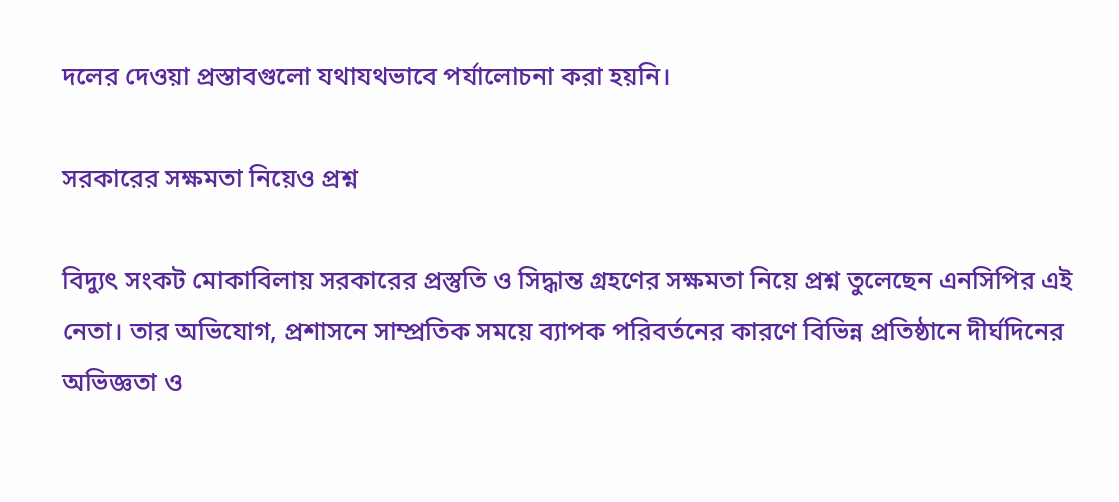দলের দেওয়া প্রস্তাবগুলো যথাযথভাবে পর্যালোচনা করা হয়নি।

সরকারের সক্ষমতা নিয়েও প্রশ্ন

বিদ্যুৎ সংকট মোকাবিলায় সরকারের প্রস্তুতি ও সিদ্ধান্ত গ্রহণের সক্ষমতা নিয়ে প্রশ্ন তুলেছেন এনসিপির এই নেতা। তার অভিযোগ, প্রশাসনে সাম্প্রতিক সময়ে ব্যাপক পরিবর্তনের কারণে বিভিন্ন প্রতিষ্ঠানে দীর্ঘদিনের অভিজ্ঞতা ও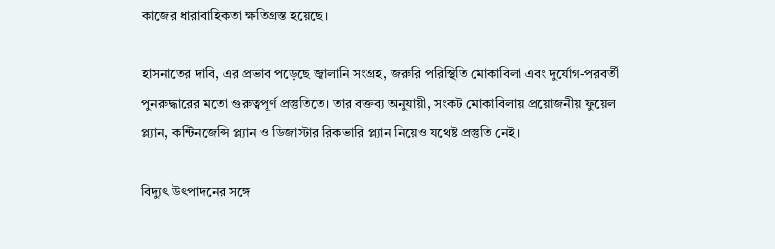কাজের ধারাবাহিকতা ক্ষতিগ্রস্ত হয়েছে।

হাসনাতের দাবি, এর প্রভাব পড়েছে জ্বালানি সংগ্রহ, জরুরি পরিস্থিতি মোকাবিলা এবং দুর্যোগ-পরবর্তী পুনরুদ্ধারের মতো গুরুত্বপূর্ণ প্রস্তুতিতে। তার বক্তব্য অনুযায়ী, সংকট মোকাবিলায় প্রয়োজনীয় ফুয়েল প্ল্যান, কন্টিনজেন্সি প্ল্যান ও ডিজাস্টার রিকভারি প্ল্যান নিয়েও যথেষ্ট প্রস্তুতি নেই।

বিদ্যুৎ উৎপাদনের সঙ্গে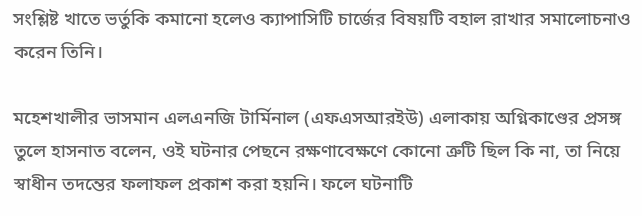সংশ্লিষ্ট খাতে ভর্তুকি কমানো হলেও ক্যাপাসিটি চার্জের বিষয়টি বহাল রাখার সমালোচনাও করেন তিনি।

মহেশখালীর ভাসমান এলএনজি টার্মিনাল (এফএসআরইউ) এলাকায় অগ্নিকাণ্ডের প্রসঙ্গ তুলে হাসনাত বলেন, ওই ঘটনার পেছনে রক্ষণাবেক্ষণে কোনো ত্রুটি ছিল কি না, তা নিয়ে স্বাধীন তদন্তের ফলাফল প্রকাশ করা হয়নি। ফলে ঘটনাটি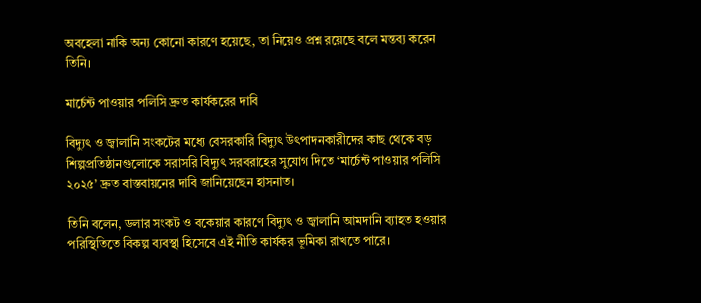অবহেলা নাকি অন্য কোনো কারণে হয়েছে, তা নিয়েও প্রশ্ন রয়েছে বলে মন্তব্য করেন তিনি।

মার্চেন্ট পাওয়ার পলিসি দ্রুত কার্যকরের দাবি

বিদ্যুৎ ও জ্বালানি সংকটের মধ্যে বেসরকারি বিদ্যুৎ উৎপাদনকারীদের কাছ থেকে বড় শিল্পপ্রতিষ্ঠানগুলোকে সরাসরি বিদ্যুৎ সরবরাহের সুযোগ দিতে ‘মার্চেন্ট পাওয়ার পলিসি ২০২৫’ দ্রুত বাস্তবায়নের দাবি জানিয়েছেন হাসনাত।

তিনি বলেন, ডলার সংকট ও বকেয়ার কারণে বিদ্যুৎ ও জ্বালানি আমদানি ব্যাহত হওয়ার পরিস্থিতিতে বিকল্প ব্যবস্থা হিসেবে এই নীতি কার্যকর ভূমিকা রাখতে পারে।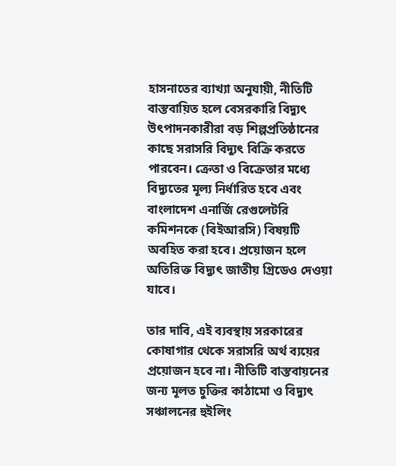হাসনাতের ব্যাখ্যা অনুযায়ী, নীতিটি বাস্তবায়িত হলে বেসরকারি বিদ্যুৎ উৎপাদনকারীরা বড় শিল্পপ্রতিষ্ঠানের কাছে সরাসরি বিদ্যুৎ বিক্রি করতে পারবেন। ক্রেতা ও বিক্রেতার মধ্যে বিদ্যুতের মূল্য নির্ধারিত হবে এবং বাংলাদেশ এনার্জি রেগুলেটরি কমিশনকে (বিইআরসি) বিষয়টি অবহিত করা হবে। প্রয়োজন হলে অতিরিক্ত বিদ্যুৎ জাতীয় গ্রিডেও দেওয়া যাবে।

তার দাবি, এই ব্যবস্থায় সরকারের কোষাগার থেকে সরাসরি অর্থ ব্যয়ের প্রয়োজন হবে না। নীতিটি বাস্তবায়নের জন্য মূলত চুক্তির কাঠামো ও বিদ্যুৎ সঞ্চালনের হুইলিং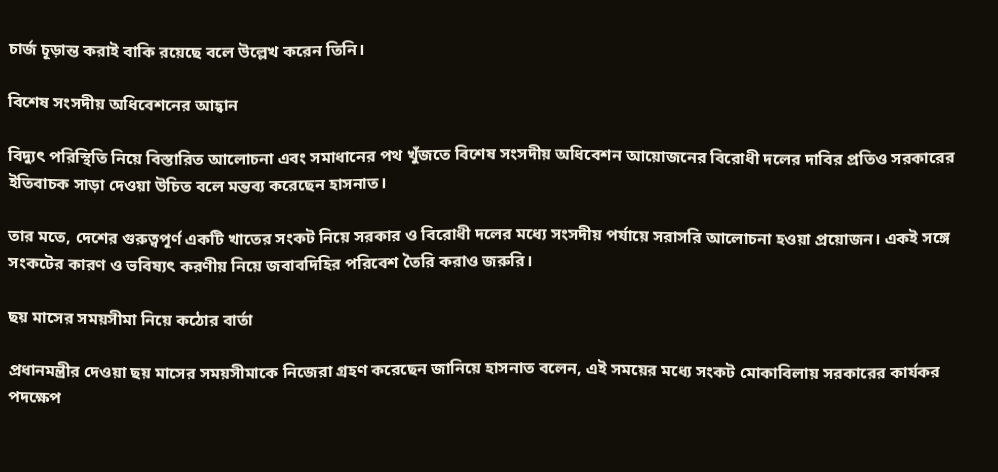চার্জ চূড়ান্ত করাই বাকি রয়েছে বলে উল্লেখ করেন তিনি।

বিশেষ সংসদীয় অধিবেশনের আহ্বান

বিদ্যুৎ পরিস্থিতি নিয়ে বিস্তারিত আলোচনা এবং সমাধানের পথ খুঁজতে বিশেষ সংসদীয় অধিবেশন আয়োজনের বিরোধী দলের দাবির প্রতিও সরকারের ইতিবাচক সাড়া দেওয়া উচিত বলে মন্তব্য করেছেন হাসনাত।

তার মতে, দেশের গুরুত্বপূর্ণ একটি খাতের সংকট নিয়ে সরকার ও বিরোধী দলের মধ্যে সংসদীয় পর্যায়ে সরাসরি আলোচনা হওয়া প্রয়োজন। একই সঙ্গে সংকটের কারণ ও ভবিষ্যৎ করণীয় নিয়ে জবাবদিহির পরিবেশ তৈরি করাও জরুরি।

ছয় মাসের সময়সীমা নিয়ে কঠোর বার্তা

প্রধানমন্ত্রীর দেওয়া ছয় মাসের সময়সীমাকে নিজেরা গ্রহণ করেছেন জানিয়ে হাসনাত বলেন, এই সময়ের মধ্যে সংকট মোকাবিলায় সরকারের কার্যকর পদক্ষেপ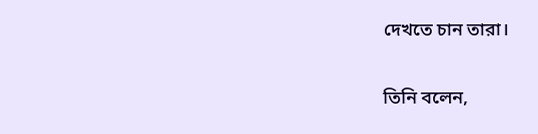দেখতে চান তারা।

তিনি বলেন,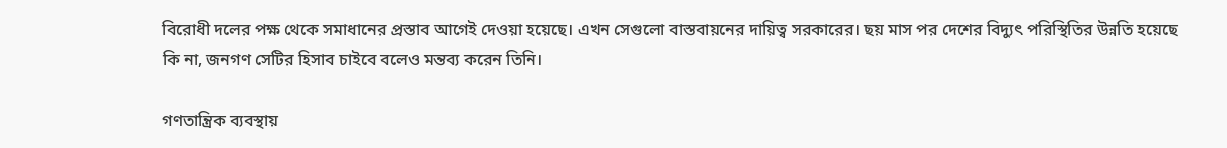বিরোধী দলের পক্ষ থেকে সমাধানের প্রস্তাব আগেই দেওয়া হয়েছে। এখন সেগুলো বাস্তবায়নের দায়িত্ব সরকারের। ছয় মাস পর দেশের বিদ্যুৎ পরিস্থিতির উন্নতি হয়েছে কি না, জনগণ সেটির হিসাব চাইবে বলেও মন্তব্য করেন তিনি।

গণতান্ত্রিক ব্যবস্থায়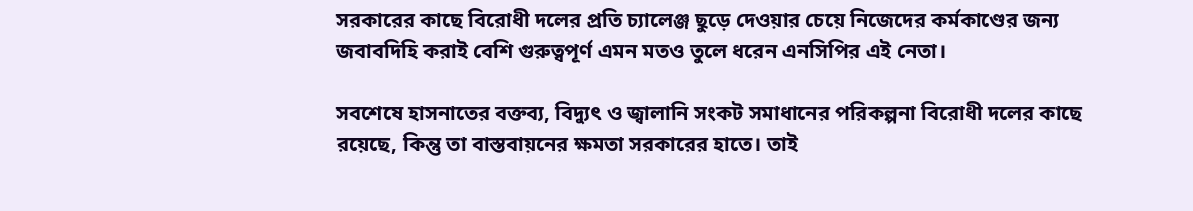সরকারের কাছে বিরোধী দলের প্রতি চ্যালেঞ্জ ছুড়ে দেওয়ার চেয়ে নিজেদের কর্মকাণ্ডের জন্য জবাবদিহি করাই বেশি গুরুত্বপূর্ণ এমন মতও তুলে ধরেন এনসিপির এই নেতা।

সবশেষে হাসনাতের বক্তব্য, বিদ্যুৎ ও জ্বালানি সংকট সমাধানের পরিকল্পনা বিরোধী দলের কাছে রয়েছে, কিন্তু তা বাস্তবায়নের ক্ষমতা সরকারের হাতে। তাই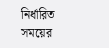নির্ধারিত সময়ের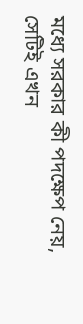মধ্যে সরকার কী পদক্ষেপ নেয়, সেটিই এখন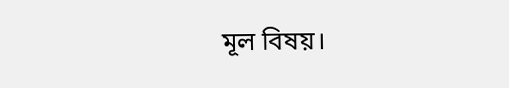মূল বিষয়।